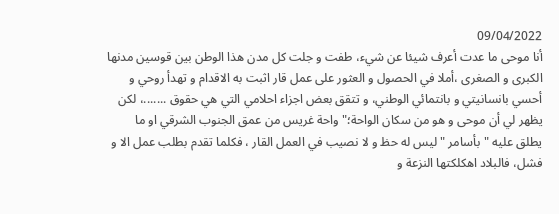09/04/2022
أنا موحى ما عدت أعرف شيئا عن شيء، طفت و جلت كل مدن هذا الوطن بين قوسين مدنها الكبرى و الصغرى ،أملا في الحصول و العثور على عمل قار اثبت به الاقدام و تهدأ روحي و أحسي بانسانيتي و بانتمائي الوطني، و تتقق بعض اجزاء احلامي التي هي حقوق .......، لكن يظهر لي أن موحى و هو من سكان الواحة؛" واحة غريس من عمق الجنوب الشرقي او ما يطلق عليه "بأسامر "ليس له حظ و لا نصيب في العمل القار ، فكلما تقدم بطلب عمل الا و فشل، فالبلاد اهكلكتها النزعة و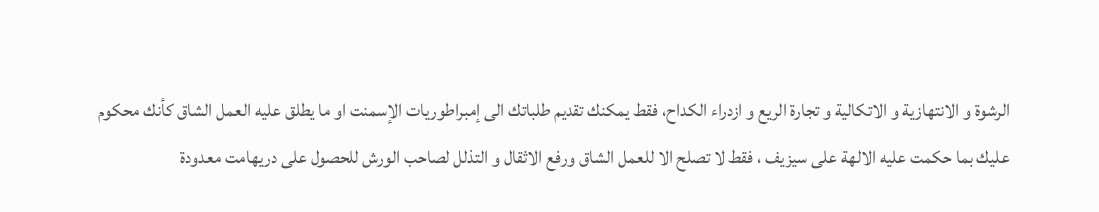الرشوة و الانتهازية و الاتكالية و تجارة الريع و ازدراء الكداح، فقط يمكنك تقديم طلباتك الى إمبراطوريات الإسمنت او ما يطلق عليه العمل الشاق كأنك محكوم عليك بما حكمت عليه الالهة على سيزيف ، فقط لا تصلح الا للعمل الشاق ورفع الاثقال و التذلل لصاحب الورش للحصول على دريهامت معدودة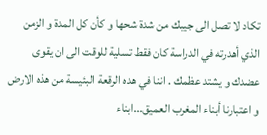تكاد لا تصل الى جيبك من شدة شحها و كأن كل المدة و الزمن الذي أهدرته في الدراسة كان فقط تسلية للوقت الى ان يقوى عضدك و يشتد عظمك . اننا في هده الرقعة البئيسة من هذه الارض و اعتبارنا أبناء المغرب العميق...ابناء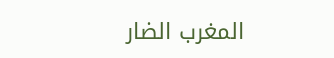المغرب الضار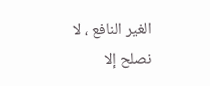الغير النافع ، لا نصلح إلا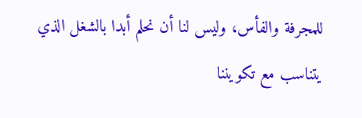للمجرفة والفأس، وليس لنا أن نحلم أبدا بالشغل الذي يتناسب مع تكويننا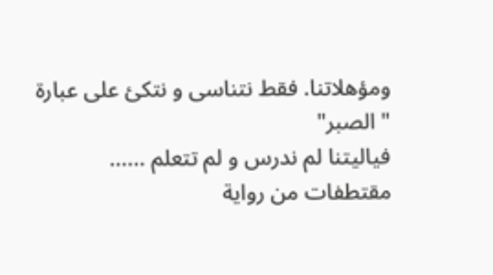ومؤهلاتنا. فقط نتناسى و نتكئ على عبارة " الصبر"
فياليتنا لم ندرس و لم تتعلم ......
مقتطفات من رواية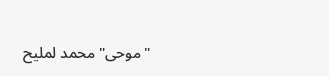"موحى" محمد لمليح